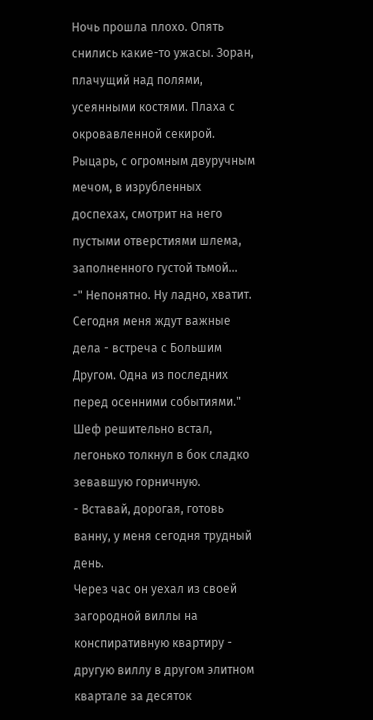Ночь прошла плохо. Опять снились какие-то ужасы. Зоран, плачущий над полями, усеянными костями. Плаха с окровавленной секирой. Рыцарь, с огромным двуручным мечом, в изрубленных доспехах, смотрит на него пустыми отверстиями шлема, заполненного густой тьмой...
-" Непонятно. Ну ладно, хватит. Сегодня меня ждут важные дела - встреча с Большим Другом. Одна из последних перед осенними событиями."
Шеф решительно встал, легонько толкнул в бок сладко зевавшую горничную.
- Вставай, дорогая, готовь ванну, у меня сегодня трудный день.
Через час он уехал из своей загородной виллы на конспиративную квартиру - другую виллу в другом элитном квартале за десяток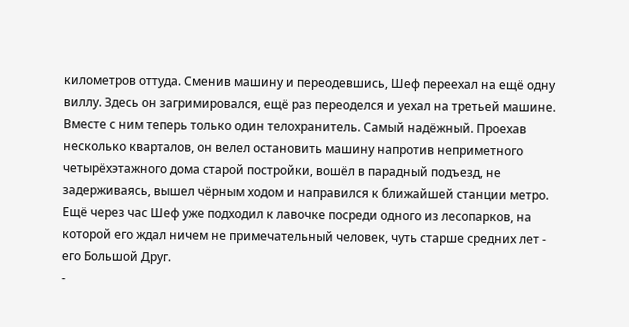километров оттуда. Сменив машину и переодевшись, Шеф переехал на ещё одну виллу. Здесь он загримировался, ещё раз переоделся и уехал на третьей машине. Вместе с ним теперь только один телохранитель. Самый надёжный. Проехав несколько кварталов, он велел остановить машину напротив неприметного четырёхэтажного дома старой постройки, вошёл в парадный подъезд, не задерживаясь, вышел чёрным ходом и направился к ближайшей станции метро. Ещё через час Шеф уже подходил к лавочке посреди одного из лесопарков, на которой его ждал ничем не примечательный человек, чуть старше средних лет - его Большой Друг.
-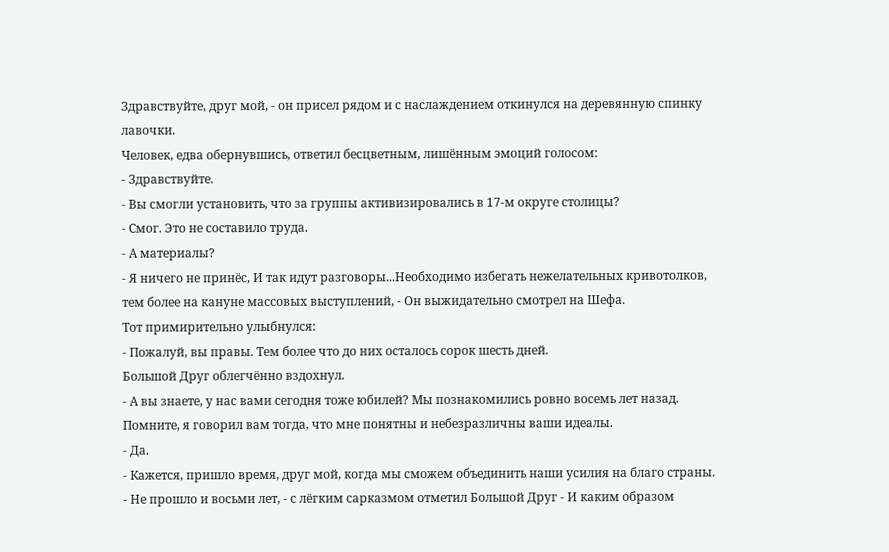Здравствуйте, друг мой, - он присел рядом и с наслаждением откинулся на деревянную спинку лавочки.
Человек, едва обернувшись, ответил бесцветным, лишённым эмоций голосом:
- Здравствуйте.
- Вы смогли установить, что за группы активизировались в 17-м округе столицы?
- Смог. Это не составило труда.
- А материалы?
- Я ничего не принёс, И так идут разговоры...Необходимо избегать нежелательных кривотолков, тем более на кануне массовых выступлений, - Он выжидательно смотрел на Шефа.
Тот примирительно улыбнулся:
- Пожалуй, вы правы. Тем более что до них осталось сорок шесть дней.
Большой Друг облегчённо вздохнул.
- А вы знаете, у нас вами сегодня тоже юбилей? Мы познакомились ровно восемь лет назад. Помните, я говорил вам тогда, что мне понятны и небезразличны ваши идеалы.
- Да.
- Кажется, пришло время, друг мой, когда мы сможем объединить наши усилия на благо страны.
- Не прошло и восьми лет, - с лёгким сарказмом отметил Большой Друг - И каким образом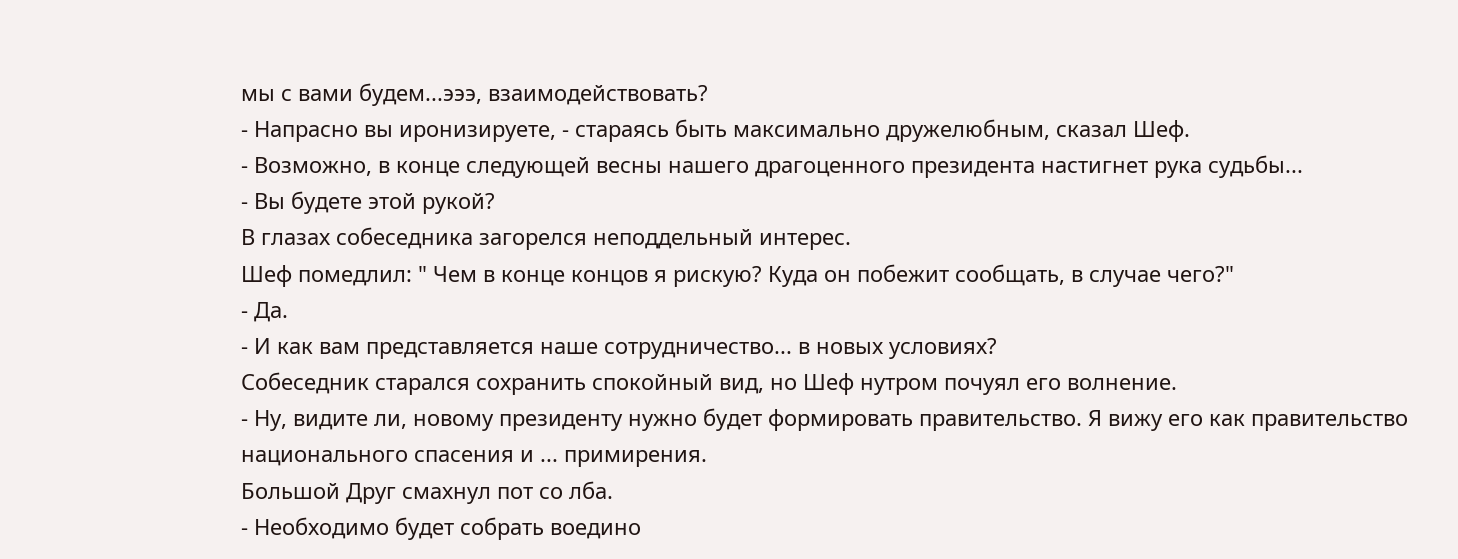мы с вами будем...эээ, взаимодействовать?
- Напрасно вы иронизируете, - стараясь быть максимально дружелюбным, сказал Шеф.
- Возможно, в конце следующей весны нашего драгоценного президента настигнет рука судьбы...
- Вы будете этой рукой?
В глазах собеседника загорелся неподдельный интерес.
Шеф помедлил: " Чем в конце концов я рискую? Куда он побежит сообщать, в случае чего?"
- Да.
- И как вам представляется наше сотрудничество... в новых условиях?
Собеседник старался сохранить спокойный вид, но Шеф нутром почуял его волнение.
- Ну, видите ли, новому президенту нужно будет формировать правительство. Я вижу его как правительство национального спасения и ... примирения.
Большой Друг смахнул пот со лба.
- Необходимо будет собрать воедино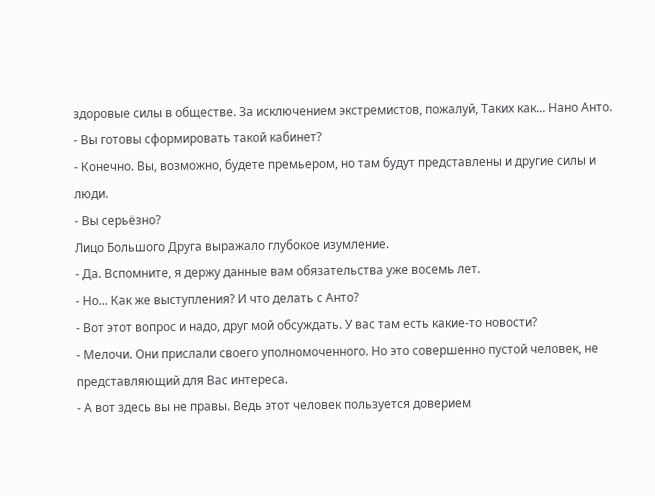здоровые силы в обществе. За исключением экстремистов, пожалуй, Таких как... Нано Анто.
- Вы готовы сформировать такой кабинет?
- Конечно. Вы, возможно, будете премьером, но там будут представлены и другие силы и люди.
- Вы серьёзно?
Лицо Большого Друга выражало глубокое изумление.
- Да. Вспомните, я держу данные вам обязательства уже восемь лет.
- Но... Как же выступления? И что делать с Анто?
- Вот этот вопрос и надо, друг мой обсуждать. У вас там есть какие-то новости?
- Мелочи. Они прислали своего уполномоченного. Но это совершенно пустой человек, не представляющий для Вас интереса.
- А вот здесь вы не правы. Ведь этот человек пользуется доверием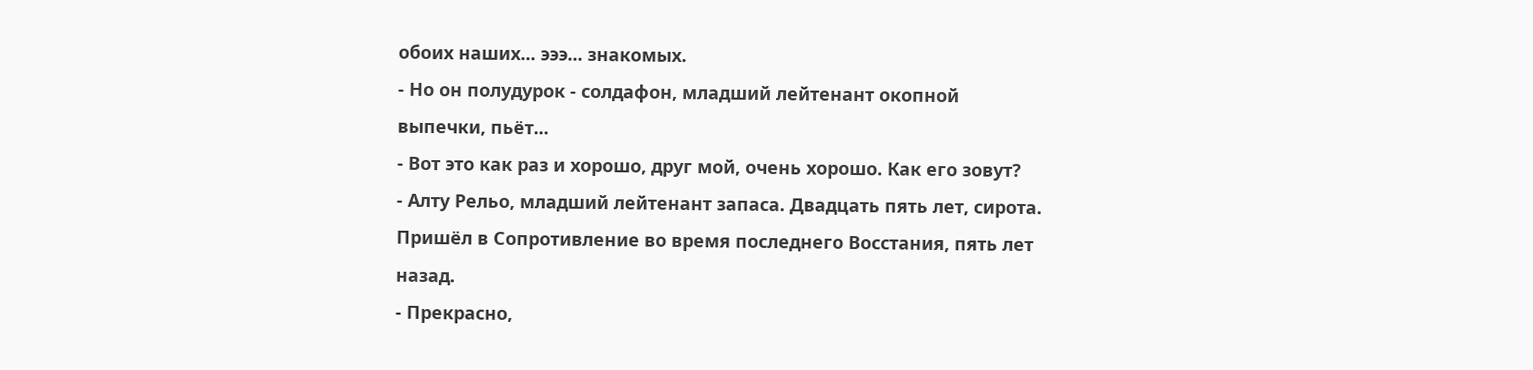обоих наших... эээ... знакомых.
- Но он полудурок - солдафон, младший лейтенант окопной выпечки, пьёт...
- Вот это как раз и хорошо, друг мой, очень хорошо. Как его зовут?
- Алту Рельо, младший лейтенант запаса. Двадцать пять лет, сирота. Пришёл в Сопротивление во время последнего Восстания, пять лет назад.
- Прекрасно,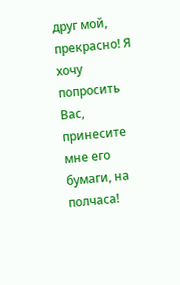друг мой, прекрасно! Я хочу попросить Вас, принесите мне его бумаги, на полчаса!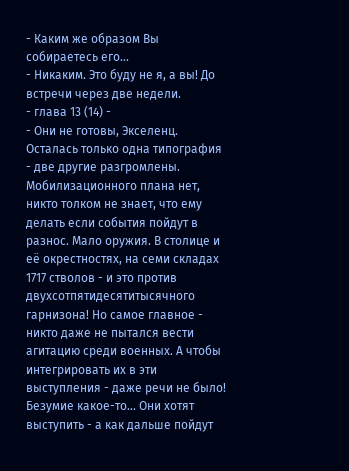- Каким же образом Вы собираетесь его...
- Никаким. Это буду не я, а вы! До встречи через две недели.
- глава 13 (14) -
- Они не готовы, Экселенц. Осталась только одна типография - две другие разгромлены. Мобилизационного плана нет, никто толком не знает, что ему делать если события пойдут в разнос. Мало оружия. В столице и её окрестностях, на семи складах 1717 стволов - и это против двухсотпятидесятитысячного гарнизона! Но самое главное - никто даже не пытался вести агитацию среди военных. А чтобы интегрировать их в эти выступления - даже речи не было! Безумие какое-то... Они хотят выступить - а как дальше пойдут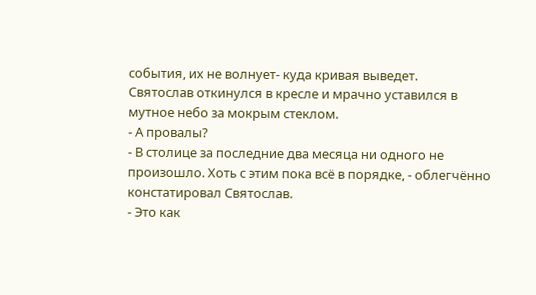события, их не волнует- куда кривая выведет.
Святослав откинулся в кресле и мрачно уставился в мутное небо за мокрым стеклом.
- А провалы?
- В столице за последние два месяца ни одного не произошло. Хоть с этим пока всё в порядке, - облегчённо констатировал Святослав.
- Это как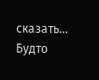сказать... Будто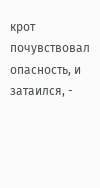крот почувствовал опасность, и затаился, -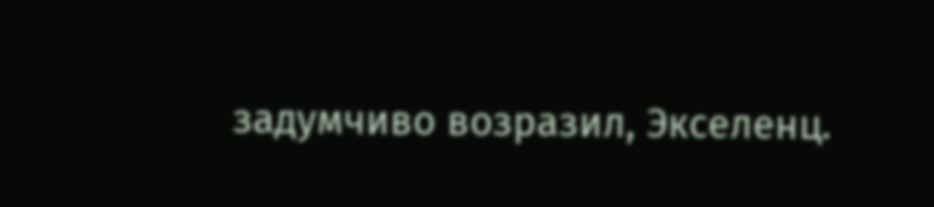задумчиво возразил, Экселенц.